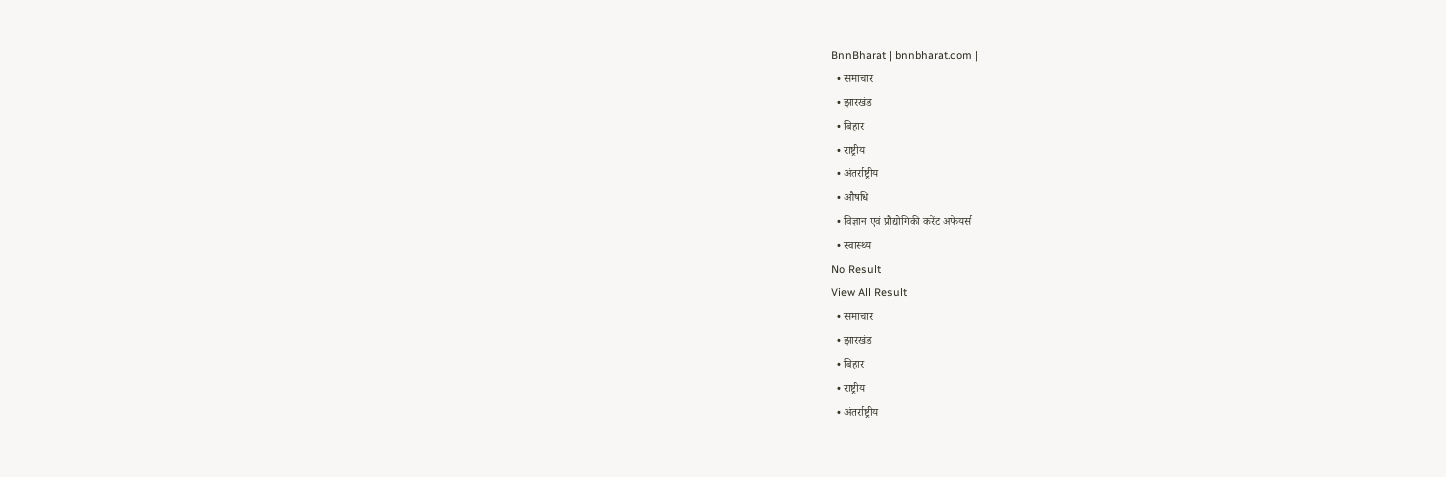BnnBharat | bnnbharat.com |
  • समाचार
  • झारखंड
  • बिहार
  • राष्ट्रीय
  • अंतर्राष्ट्रीय
  • औषधि
  • विज्ञान एवं प्रौद्योगिकी करेंट अफेयर्स
  • स्वास्थ्य
No Result
View All Result
  • समाचार
  • झारखंड
  • बिहार
  • राष्ट्रीय
  • अंतर्राष्ट्रीय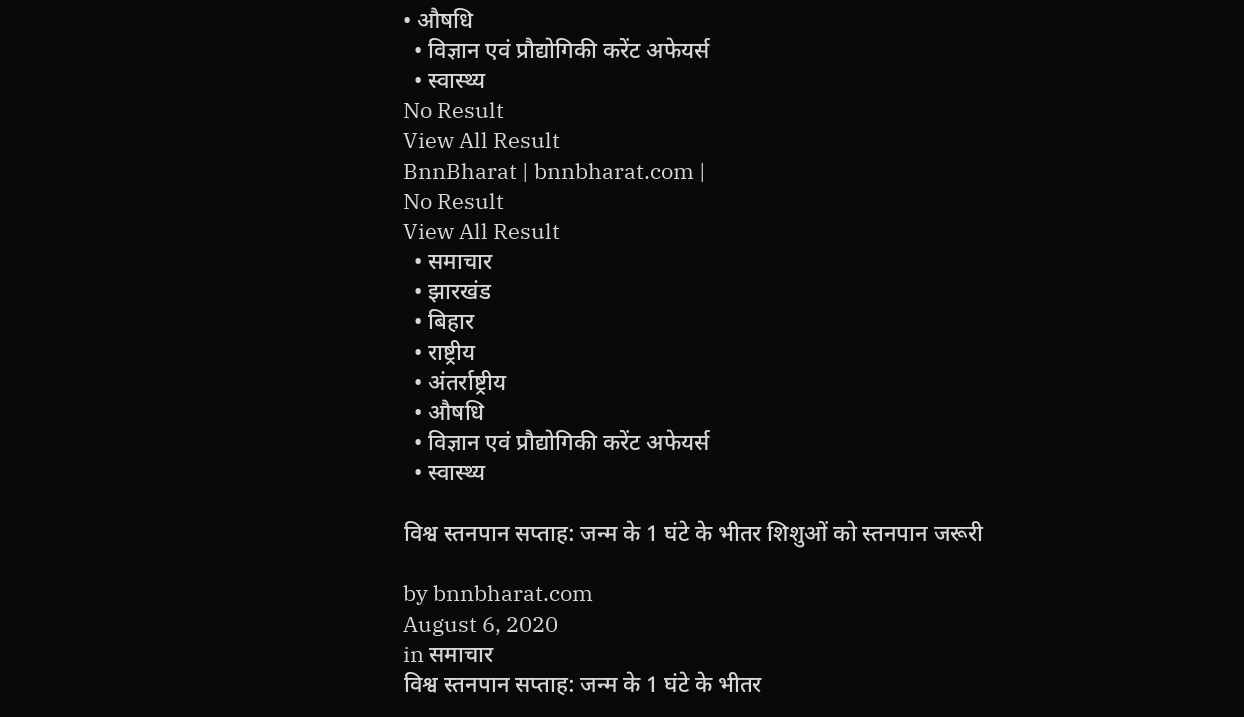• औषधि
  • विज्ञान एवं प्रौद्योगिकी करेंट अफेयर्स
  • स्वास्थ्य
No Result
View All Result
BnnBharat | bnnbharat.com |
No Result
View All Result
  • समाचार
  • झारखंड
  • बिहार
  • राष्ट्रीय
  • अंतर्राष्ट्रीय
  • औषधि
  • विज्ञान एवं प्रौद्योगिकी करेंट अफेयर्स
  • स्वास्थ्य

विश्व स्तनपान सप्ताह: जन्म के 1 घंटे के भीतर शिशुओं को स्तनपान जरूरी

by bnnbharat.com
August 6, 2020
in समाचार
विश्व स्तनपान सप्ताह: जन्म के 1 घंटे के भीतर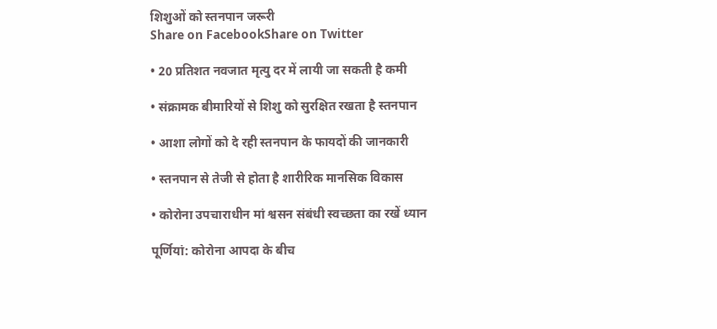शिशुओं को स्तनपान जरूरी
Share on FacebookShare on Twitter

• 20 प्रतिशत नवजात मृत्यु दर में लायी जा सकती है कमी

• संक्रामक बीमारियों से शिशु को सुरक्षित रखता है स्तनपान

• आशा लोगों को दे रही स्तनपान के फायदों की जानकारी

• स्तनपान से तेजी से होता है शारीरिक मानसिक विकास

• कोरोना उपचाराधीन मां श्वसन संबंधी स्वच्छता का रखें ध्यान

पूर्णियां: कोरोना आपदा के बीच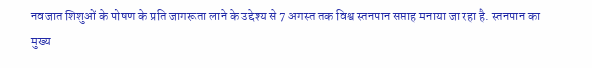नवजात शिशुओं के पोषण के प्रति जागरूता लाने के उद्देश्य से 7 अगस्त तक विश्व स्तनपान सप्ताह मनाया जा रहा है. स्तनपान का मुख्य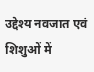उद्देश्य नवजात एवं शिशुओं में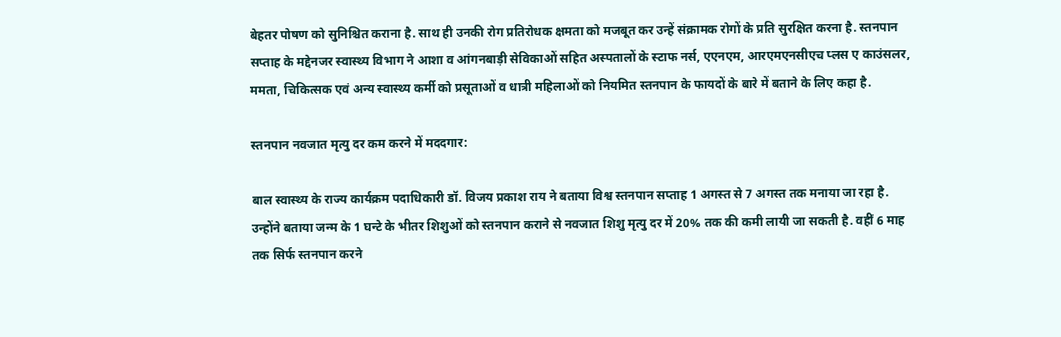बेहतर पोषण को सुनिश्चित कराना है. साथ ही उनकी रोग प्रतिरोधक क्षमता को मजबूत कर उन्हें संक्रामक रोगों के प्रति सुरक्षित करना है. स्तनपान सप्ताह के मद्देनजर स्वास्थ्य विभाग ने आशा व आंगनबाड़ी सेविकाओं सहित अस्पतालों के स्टाफ नर्स, एएनएम, आरएमएनसीएच प्लस ए काउंसलर, ममता, चिकित्सक एवं अन्य स्वास्थ्य कर्मी को प्रसूताओं व धात्री महिलाओं को नियमित स्तनपान के फायदों के बारे में बताने के लिए कहा है.

स्तनपान नवजात मृत्यु दर कम करने में मददगार:

बाल स्वास्थ्य के राज्य कार्यक्रम पदाधिकारी डॉ. विजय प्रकाश राय ने बताया विश्व स्तनपान सप्ताह 1 अगस्त से 7 अगस्त तक मनाया जा रहा है. उन्होंने बताया जन्म के 1 घन्टे के भीतर शिशुओं को स्तनपान कराने से नवजात शिशु मृत्यु दर में 20% तक की कमी लायी जा सकती है. वहीं 6 माह तक सिर्फ स्तनपान करने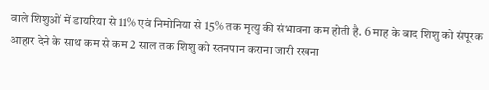वाले शिशुओं में डायरिया से 11% एवं निमोनिया से 15% तक मृत्यु की संभावना कम होती है. 6 माह के बाद शिशु को संपूरक आहार देने के साथ कम से कम 2 साल तक शिशु को स्तनपान कराना जारी रखना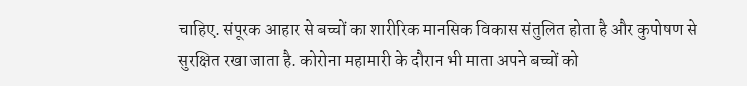चाहिए. संपूरक आहार से बच्चों का शारीरिक मानसिक विकास संतुलित होता है और कुपोषण से सुरक्षित रखा जाता है. कोरोना महामारी के दौरान भी माता अपने बच्चों को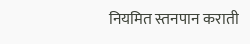नियमित स्तनपान कराती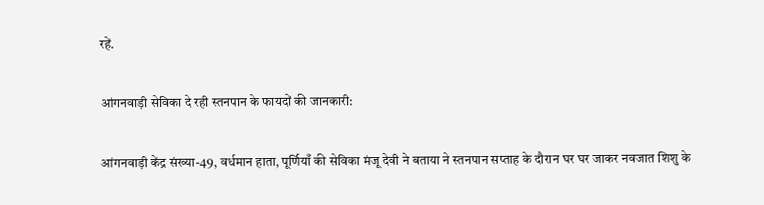रहें.

आंगनवाड़ी सेविका दे रही स्तनपान के फायदों की जानकारी:

आंगनवाड़ी केंद्र संख्या-49, वर्धमान हाता, पूर्णियाँ की सेविका मंजू देवी ने बताया ने स्तनपान सप्ताह के दौरान घर घर जाकर नवजात शिशु के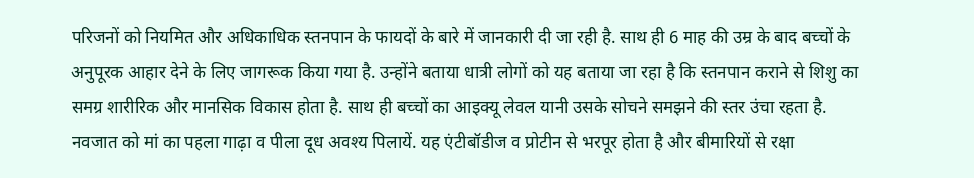परिजनों को नियमित और अधिकाधिक स्तनपान के फायदों के बारे में जानकारी दी जा रही है. साथ ही 6 माह की उम्र के बाद बच्चों के अनुपूरक आहार देने के लिए जागरूक किया गया है. उन्होंने बताया धात्री लोगों को यह बताया जा रहा है कि स्तनपान कराने से शिशु का समग्र शारीरिक और मानसिक विकास होता है. साथ ही बच्चों का आइक्यू लेवल यानी उसके सोचने समझने की स्तर उंचा रहता है. नवजात को मां का पहला गाढ़ा व पीला दूध अवश्य पिलायें. यह एंटीबॉडीज व प्रोटीन से भरपूर होता है और बीमारियों से रक्षा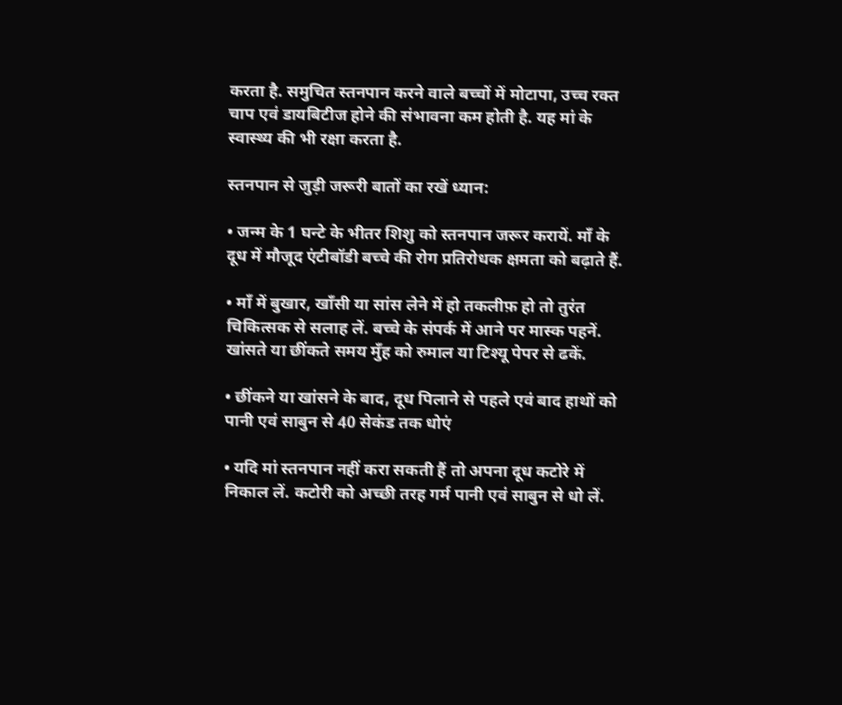करता है. समुचित स्तनपान करने वाले बच्चों में मोटापा, उच्च रक्त चाप एवं डायबिटीज होने की संभावना कम होती है. यह मां के स्वास्थ्य की भी रक्षा करता है.

स्तनपान से जुड़ी जरूरी बातों का रखें ध्यान:

• जन्म के 1 घन्टे के भीतर शिशु को स्तनपान जरूर करायें. माँ के दूध में मौजूद एंटीबॉडी बच्चे की रोग प्रतिरोधक क्षमता को बढ़ाते हैं.

• माँ में बुखार, खाँसी या सांस लेने में हो तकलीफ़ हो तो तुरंत चिकित्सक से सलाह लें. बच्चे के संपर्क में आने पर मास्क पहनें. खांसते या छींकते समय मुँह को रुमाल या टिश्यू पेपर से ढकें.

• छींकने या खांसने के बाद, दूध पिलाने से पहले एवं बाद हाथों को पानी एवं साबुन से 40 सेकंड तक धोएं

• यदि मां स्तनपान नहीं करा सकती हैं तो अपना दूध कटोरे में निकाल लें. कटोरी को अच्छी तरह गर्म पानी एवं साबुन से धो लें.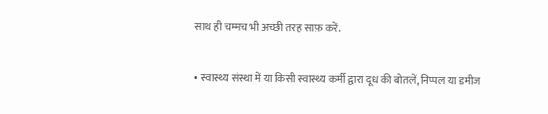साथ ही चम्मच भी अच्छी तरह साफ़ करें.

• स्वास्थ्य संस्था में या किसी स्वास्थ्य कर्मी द्वारा दूध की बोतलें, निप्पल या डमीज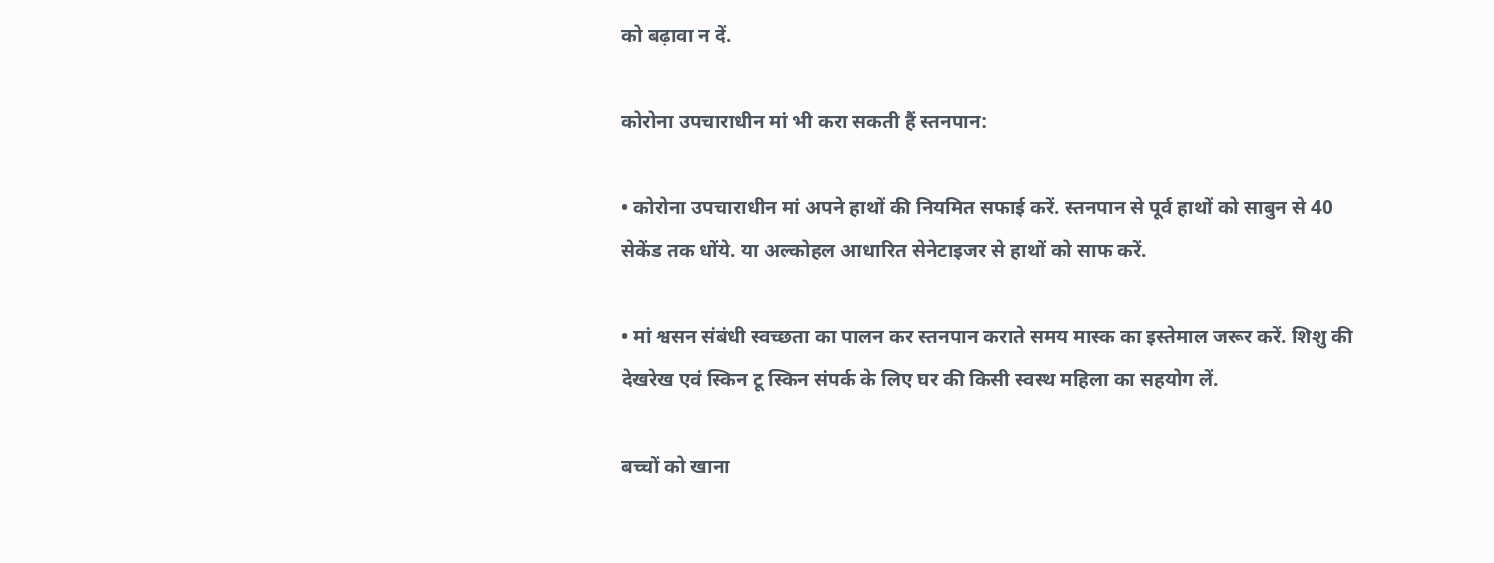को बढ़ावा न दें.

कोरोना उपचाराधीन मां भी करा सकती हैं स्तनपान:

• कोरोना उपचाराधीन मां अपने हाथों की नियमित सफाई करें. स्तनपान से पूर्व हाथों को साबुन से 40 सेकेंड तक धोंये. या अल्कोहल आधारित सेनेटाइजर से हाथों को साफ करें.

• मां श्वसन संबंधी स्वच्छता का पालन कर स्तनपान कराते समय मास्क का इस्तेमाल जरूर करें. शिशु की देखरेख एवं स्किन टू स्किन संपर्क के लिए घर की किसी स्वस्थ महिला का सहयोग लें.

बच्चों को खाना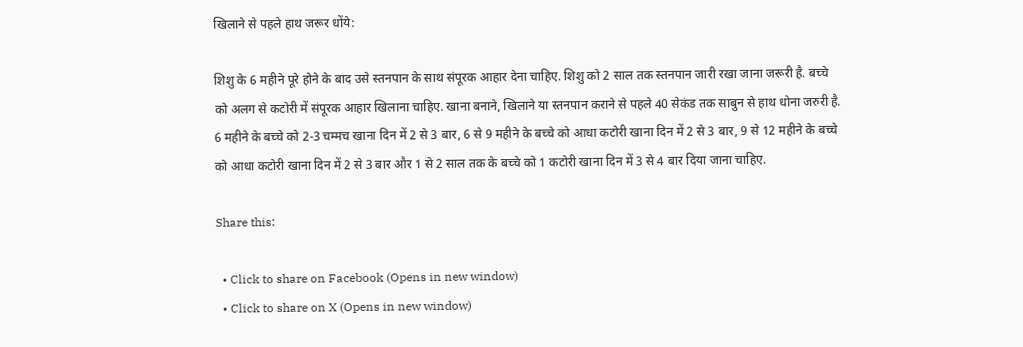खिलाने से पहले हाथ जरूर धोंये:

शिशु के 6 महीने पूरे होने के बाद उसे स्तनपान के साथ संपूरक आहार देना चाहिए. शिशु को 2 साल तक स्तनपान जारी रखा जाना जरूरी है. बच्चे को अलग से कटोरी में संपूरक आहार खिलाना चाहिए. खाना बनाने, खिलाने या स्तनपान कराने से पहले 40 सेकंड तक साबुन से हाथ धोना जरुरी है. 6 महीने के बच्चे को 2-3 चम्मच खाना दिन में 2 से 3 बार, 6 से 9 महीने के बच्चे को आधा कटोरी खाना दिन में 2 से 3 बार, 9 से 12 महीने के बच्चे को आधा कटोरी खाना दिन में 2 से 3 बार और 1 से 2 साल तक के बच्चे को 1 कटोरी खाना दिन में 3 से 4 बार दिया जाना चाहिए.

Share this:

  • Click to share on Facebook (Opens in new window)
  • Click to share on X (Opens in new window)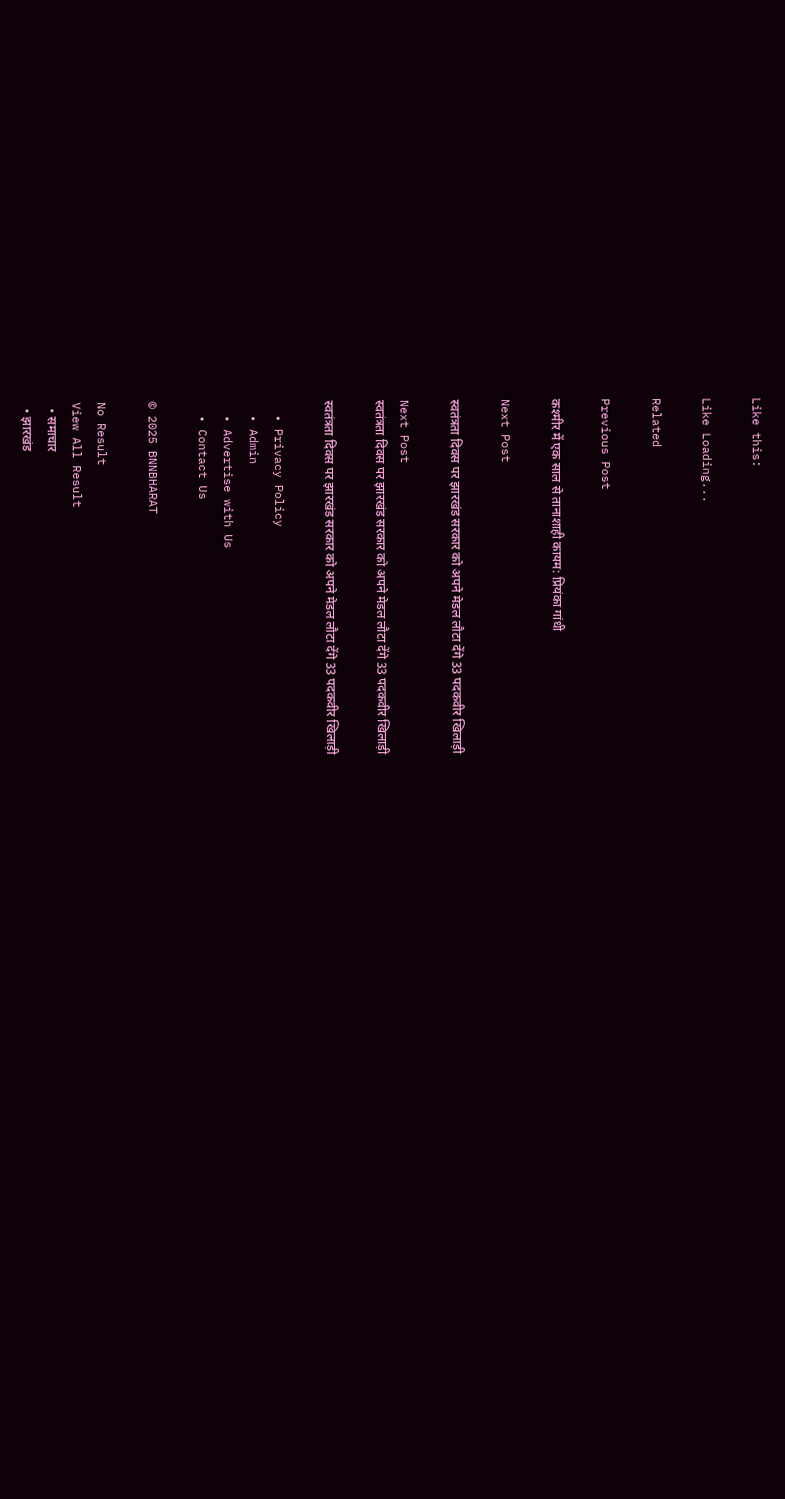Like this:

Like Loading...

Related

Previous Post

कश्मीर में एक साल से तानाशाही कायम: प्रियंका गांधी

Next Post

स्वतंत्रता दिवस पर झारखंड सरकार को अपने मेडल लौटा देंगे 33 पदकवीर खिलाड़ी

Next Post
स्वतंत्रता दिवस पर झारखंड सरकार को अपने मेडल लौटा देंगे 33 पदकवीर खिलाड़ी

स्वतंत्रता दिवस पर झारखंड सरकार को अपने मेडल लौटा देंगे 33 पदकवीर खिलाड़ी

  • Privacy Policy
  • Admin
  • Advertise with Us
  • Contact Us

© 2025 BNNBHARAT

No Result
View All Result
  • समाचार
  • झारखंड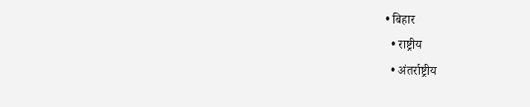• बिहार
  • राष्ट्रीय
  • अंतर्राष्ट्रीय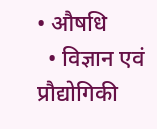• औषधि
  • विज्ञान एवं प्रौद्योगिकी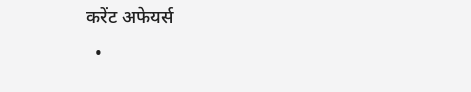करेंट अफेयर्स
  •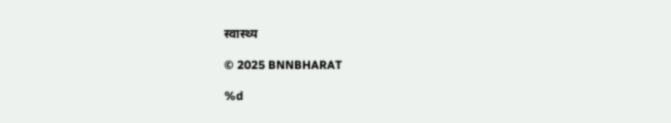स्वास्थ्य

© 2025 BNNBHARAT

%d